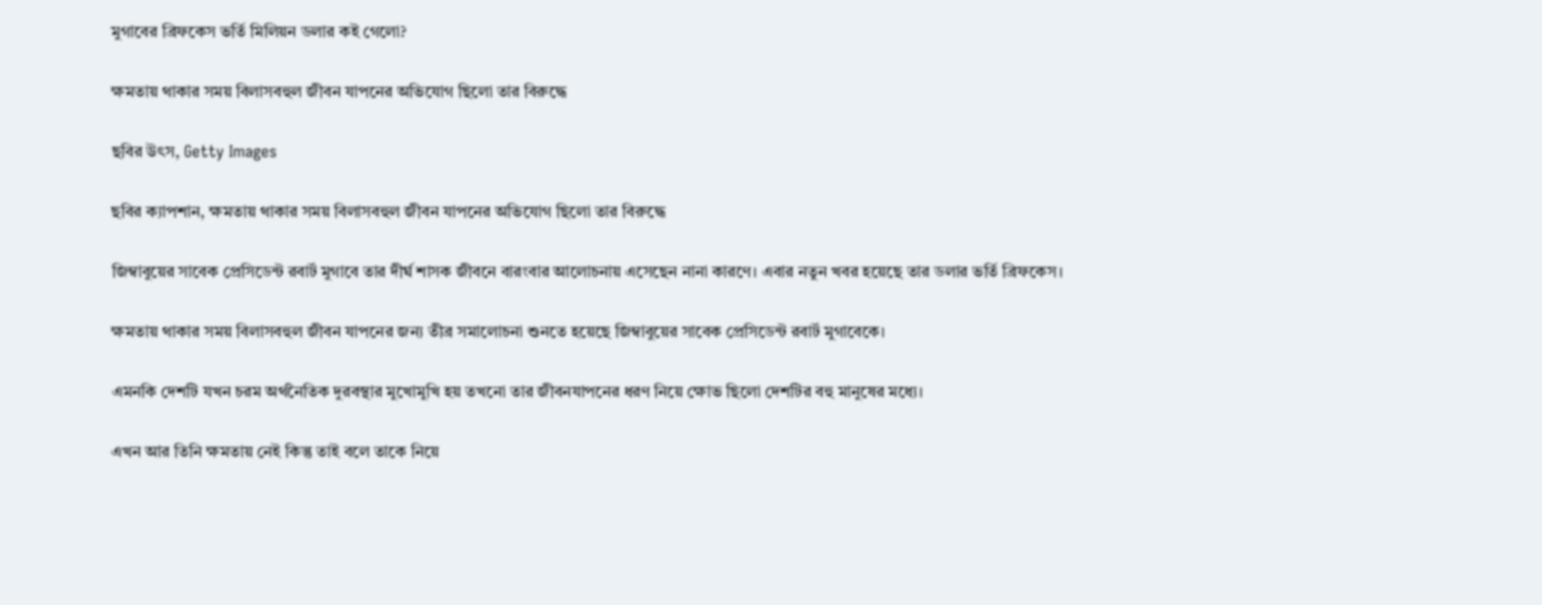মুগাবের ব্রিফকেস ভর্তি মিলিয়ন ডলার কই গেলো?

ক্ষমতায় থাকার সময় বিলাসবহুল জীবন যাপনের অভিযোগ ছিলো তার বিরুদ্ধে

ছবির উৎস, Getty Images

ছবির ক্যাপশান, ক্ষমতায় থাকার সময় বিলাসবহুল জীবন যাপনের অভিযোগ ছিলো তার বিরুদ্ধে

জিম্বাবুয়ের সাবেক প্রেসিডেন্ট রবার্ট মুগাবে তার দীর্ঘ শাসক জীবনে বারংবার আলোচনায় এসেছেন নানা কারণে। এবার নতুন খবর হয়েছে তার ডলার ভর্তি ব্রিফকেস।

ক্ষমতায় থাকার সময় বিলাসবহুল জীবন যাপনের জন্য তীব্র সমালোচনা শুনতে হয়েছে জিম্বাবুয়ের সাবেক প্রেসিডেন্ট রবার্ট মুগাবেকে।

এমনকি দেশটি যখন চরম অর্থনৈতিক দুরবস্থার মুখোমুখি হয় তখনো তার জীবনযাপনের ধরণ নিয়ে ক্ষোভ ছিলো দেশটির বহু মানুষের মধ্যে।

এখন আর তিনি ক্ষমতায় নেই কিন্তু তাই বলে তাকে নিয়ে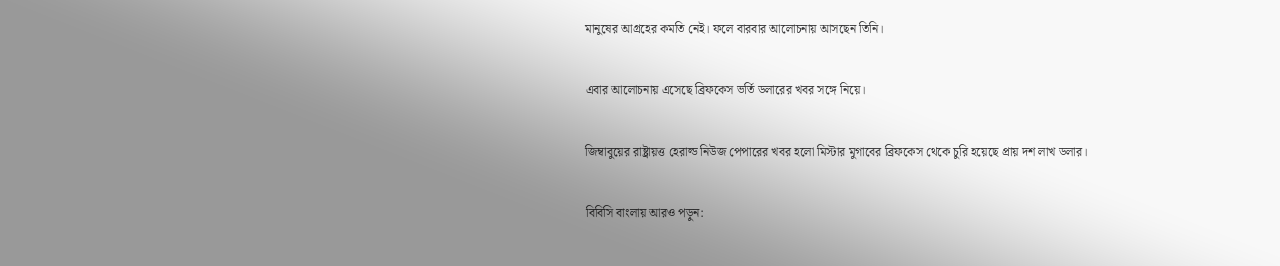মানুষের আগ্রহের কমতি নেই। ফলে বারবার আলোচনায় আসছেন তিনি।

এবার আলোচনায় এসেছে ব্রিফকেস ভর্তি ডলারের খবর সঙ্গে নিয়ে।

জিম্বাবুয়ের রাষ্ট্রায়ত্ত হেরাল্ড নিউজ পেপারের খবর হলো মিস্টার মুগাবের ব্রিফকেস থেকে চুরি হয়েছে প্রায় দশ লাখ ডলার।

বিবিসি বাংলায় আরও পড়ুন: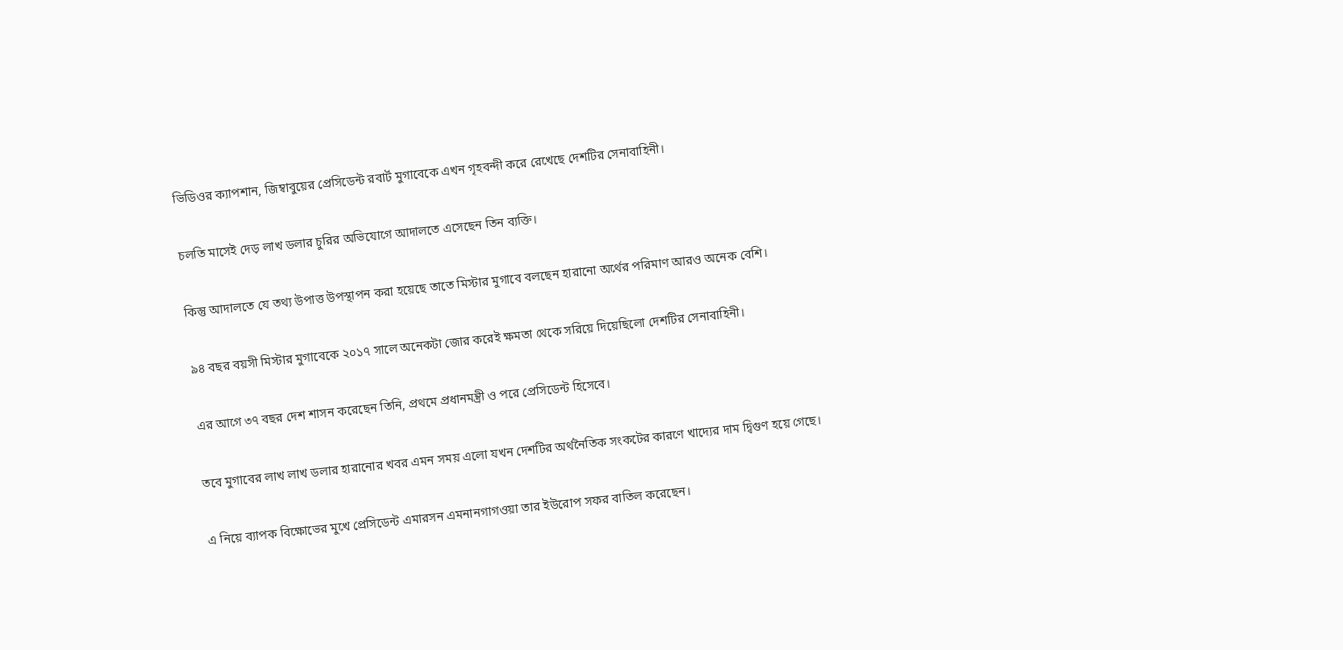ভিডিওর ক্যাপশান, জিম্বাবুয়ের প্রেসিডেন্ট রবার্ট মুগাবেকে এখন গৃহবন্দী করে রেখেছে দেশটির সেনাবাহিনী।

চলতি মাসেই দেড় লাখ ডলার চুরির অভিযোগে আদালতে এসেছেন তিন ব্যক্তি।

কিন্তু আদালতে যে তথ্য উপাত্ত উপস্থাপন করা হয়েছে তাতে মিস্টার মুগাবে বলছেন হারানো অর্থের পরিমাণ আরও অনেক বেশি।

৯৪ বছর বয়সী মিস্টার মুগাবেকে ২০১৭ সালে অনেকটা জোর করেই ক্ষমতা থেকে সরিয়ে দিয়েছিলো দেশটির সেনাবাহিনী।

এর আগে ৩৭ বছর দেশ শাসন করেছেন তিনি, প্রথমে প্রধানমন্ত্রী ও পরে প্রেসিডেন্ট হিসেবে।

তবে মুগাবের লাখ লাখ ডলার হারানোর খবর এমন সময় এলো যখন দেশটির অর্থনৈতিক সংকটের কারণে খাদ্যের দাম দ্বিগুণ হয়ে গেছে।

এ নিয়ে ব্যাপক বিক্ষোভের মুখে প্রেসিডেন্ট এমারসন এমনানগাগওয়া তার ইউরোপ সফর বাতিল করেছেন।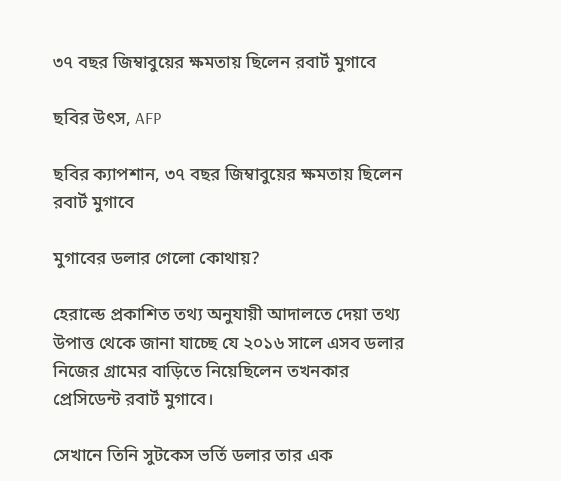৩৭ বছর জিম্বাবুয়ের ক্ষমতায় ছিলেন রবার্ট মুগাবে

ছবির উৎস, AFP

ছবির ক্যাপশান, ৩৭ বছর জিম্বাবুয়ের ক্ষমতায় ছিলেন রবার্ট মুগাবে

মুগাবের ডলার গেলো কোথায়?

হেরাল্ডে প্রকাশিত তথ্য অনুযায়ী আদালতে দেয়া তথ্য উপাত্ত থেকে জানা যাচ্ছে যে ২০১৬ সালে এসব ডলার নিজের গ্রামের বাড়িতে নিয়েছিলেন তখনকার প্রেসিডেন্ট রবার্ট মুগাবে।

সেখানে তিনি সুটকেস ভর্তি ডলার তার এক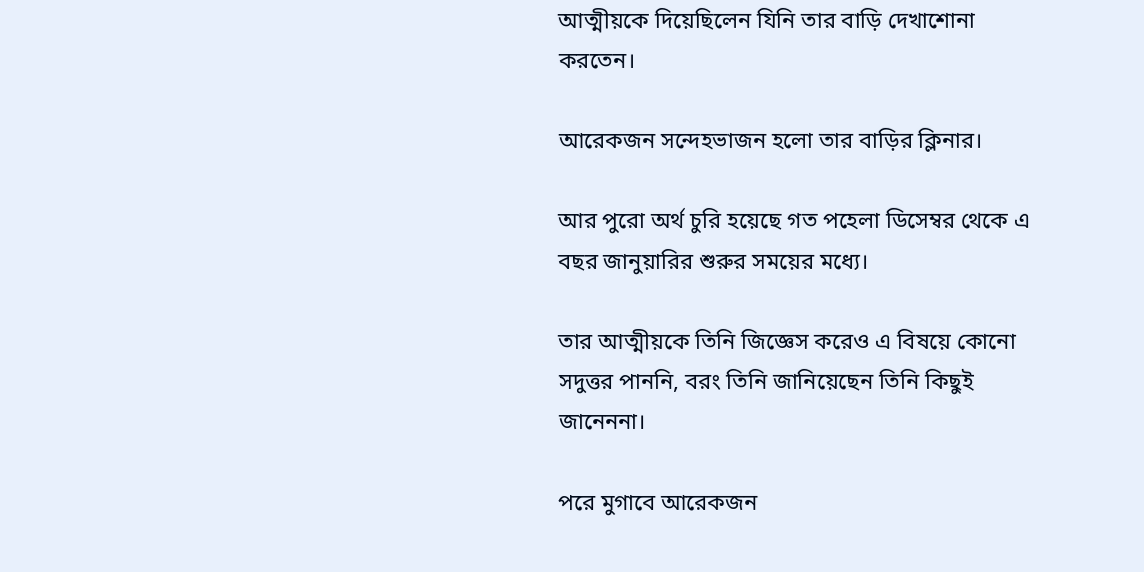আত্মীয়কে দিয়েছিলেন যিনি তার বাড়ি দেখাশোনা করতেন।

আরেকজন সন্দেহভাজন হলো তার বাড়ির ক্লিনার।

আর পুরো অর্থ চুরি হয়েছে গত পহেলা ডিসেম্বর থেকে এ বছর জানুয়ারির শুরুর সময়ের মধ্যে।

তার আত্মীয়কে তিনি জিজ্ঞেস করেও এ বিষয়ে কোনো সদুত্তর পাননি, বরং তিনি জানিয়েছেন তিনি কিছুই জানেননা।

পরে মুগাবে আরেকজন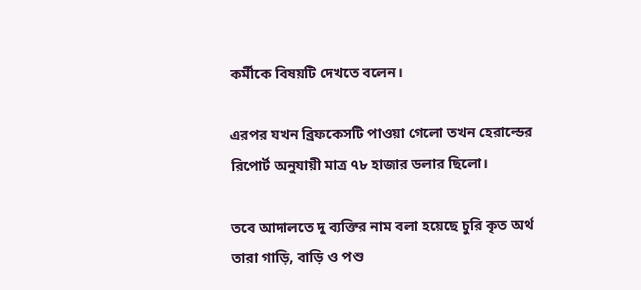কর্মীকে বিষয়টি দেখতে বলেন।

এরপর যখন ব্রিফকেসটি পাওয়া গেলো তখন হেরাল্ডের রিপোর্ট অনুযায়ী মাত্র ৭৮ হাজার ডলার ছিলো।

তবে আদালতে দু ব্যক্তির নাম বলা হয়েছে চুরি কৃত অর্থ তারা গাড়ি, বাড়ি ও পশু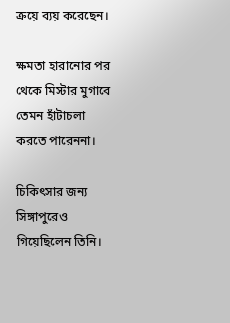ক্রয়ে ব্যয় করেছেন।

ক্ষমতা হারানোর পর থেকে মিস্টার মুগাবে তেমন হাঁটাচলা করতে পারেননা।

চিকিৎসার জন্য সিঙ্গাপুরেও গিয়েছিলেন তিনি।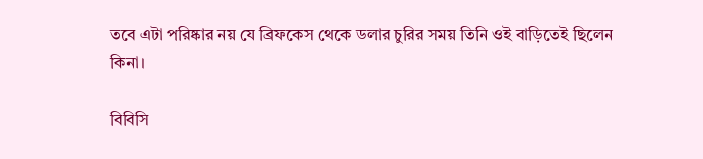তবে এটা পরিষ্কার নয় যে ব্রিফকেস থেকে ডলার চুরির সময় তিনি ওই বাড়িতেই ছিলেন কিনা।

বিবিসি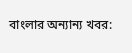বাংলার অন্যান্য খবর: